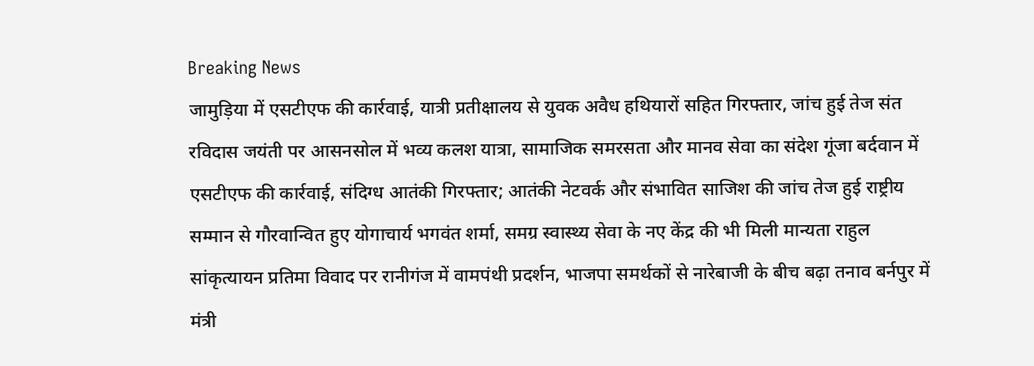Breaking News
जामुड़िया में एसटीएफ की कार्रवाई, यात्री प्रतीक्षालय से युवक अवैध हथियारों सहित गिरफ्तार, जांच हुई तेज संत रविदास जयंती पर आसनसोल में भव्य कलश यात्रा, सामाजिक समरसता और मानव सेवा का संदेश गूंजा बर्दवान में एसटीएफ की कार्रवाई, संदिग्ध आतंकी गिरफ्तार; आतंकी नेटवर्क और संभावित साजिश की जांच तेज हुई राष्ट्रीय सम्मान से गौरवान्वित हुए योगाचार्य भगवंत शर्मा, समग्र स्वास्थ्य सेवा के नए केंद्र की भी मिली मान्यता राहुल सांकृत्यायन प्रतिमा विवाद पर रानीगंज में वामपंथी प्रदर्शन, भाजपा समर्थकों से नारेबाजी के बीच बढ़ा तनाव बर्नपुर में मंत्री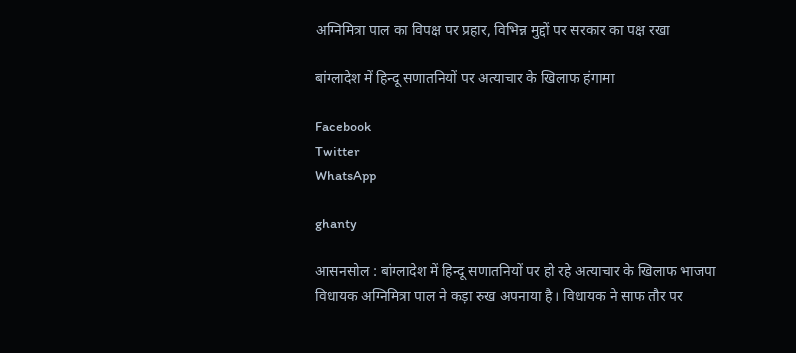अग्निमित्रा पाल का विपक्ष पर प्रहार, विभिन्न मुद्दों पर सरकार का पक्ष रखा

बांग्लादेश में हिन्दू सणातनियों पर अत्याचार के खिलाफ हंगामा

Facebook
Twitter
WhatsApp

ghanty

आसनसोल : बांग्लादेश में हिन्दू सणातनियों पर हो रहे अत्याचार के खिलाफ भाजपा विधायक अग्निमित्रा पाल ने कड़ा रुख अपनाया है। विधायक ने साफ तौर पर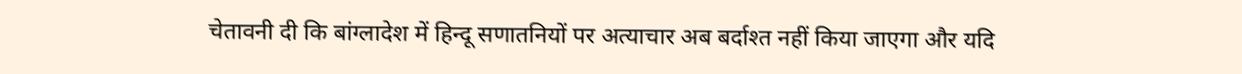चेतावनी दी कि बांग्लादेश में हिन्दू सणातनियों पर अत्याचार अब बर्दाश्त नहीं किया जाएगा और यदि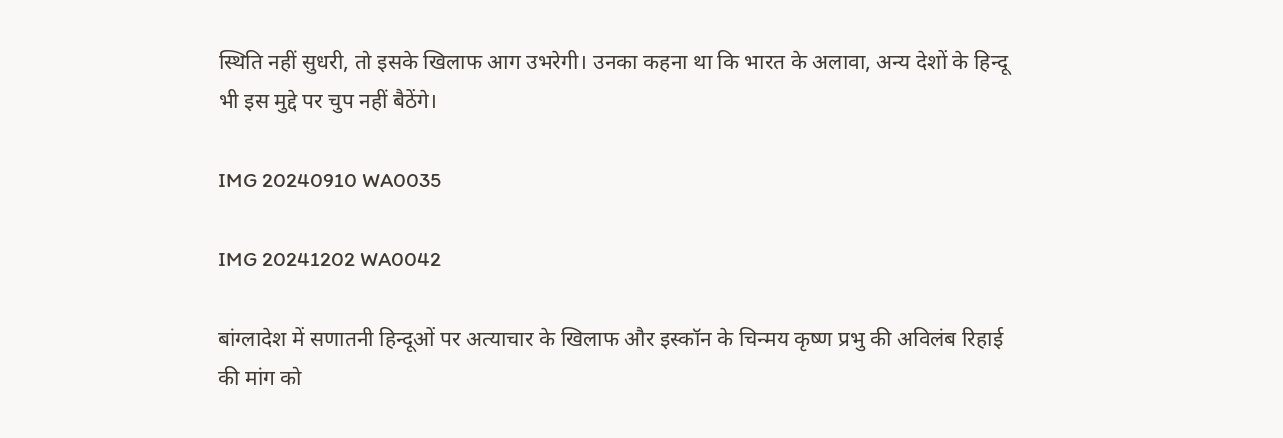स्थिति नहीं सुधरी, तो इसके खिलाफ आग उभरेगी। उनका कहना था कि भारत के अलावा, अन्य देशों के हिन्दू भी इस मुद्दे पर चुप नहीं बैठेंगे।

IMG 20240910 WA0035

IMG 20241202 WA0042

बांग्लादेश में सणातनी हिन्दूओं पर अत्याचार के खिलाफ और इस्कॉन के चिन्मय कृष्ण प्रभु की अविलंब रिहाई की मांग को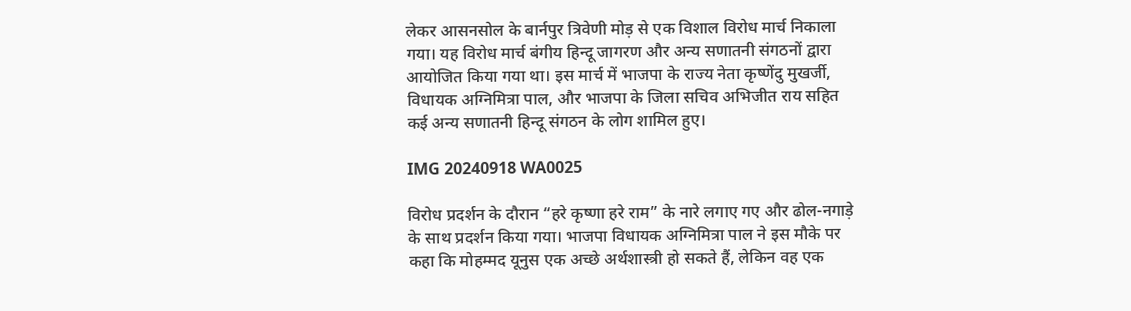लेकर आसनसोल के बार्नपुर त्रिवेणी मोड़ से एक विशाल विरोध मार्च निकाला गया। यह विरोध मार्च बंगीय हिन्दू जागरण और अन्य सणातनी संगठनों द्वारा आयोजित किया गया था। इस मार्च में भाजपा के राज्य नेता कृष्णेंदु मुखर्जी, विधायक अग्निमित्रा पाल, और भाजपा के जिला सचिव अभिजीत राय सहित कई अन्य सणातनी हिन्दू संगठन के लोग शामिल हुए।

IMG 20240918 WA0025

विरोध प्रदर्शन के दौरान “हरे कृष्णा हरे राम” के नारे लगाए गए और ढोल-नगाड़े के साथ प्रदर्शन किया गया। भाजपा विधायक अग्निमित्रा पाल ने इस मौके पर कहा कि मोहम्मद यूनुस एक अच्छे अर्थशास्त्री हो सकते हैं, लेकिन वह एक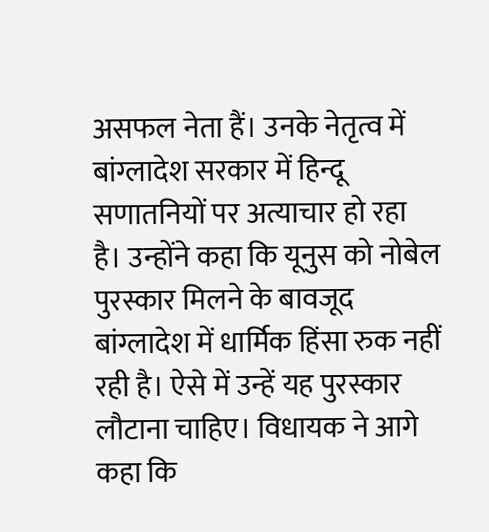असफल नेता हैं। उनके नेतृत्व में बांग्लादेश सरकार में हिन्दू सणातनियों पर अत्याचार हो रहा है। उन्होंने कहा कि यूनुस को नोबेल पुरस्कार मिलने के बावजूद बांग्लादेश में धार्मिक हिंसा रुक नहीं रही है। ऐसे में उन्हें यह पुरस्कार लौटाना चाहिए। विधायक ने आगे कहा कि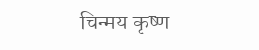चिन्मय कृष्ण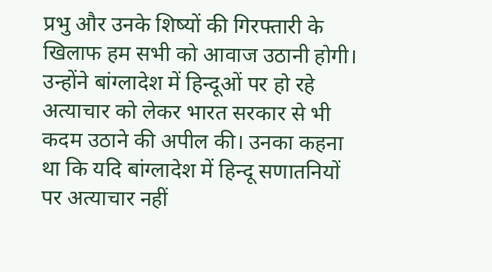प्रभु और उनके शिष्यों की गिरफ्तारी के खिलाफ हम सभी को आवाज उठानी होगी। उन्होंने बांग्लादेश में हिन्दूओं पर हो रहे अत्याचार को लेकर भारत सरकार से भी कदम उठाने की अपील की। उनका कहना था कि यदि बांग्लादेश में हिन्दू सणातनियों पर अत्याचार नहीं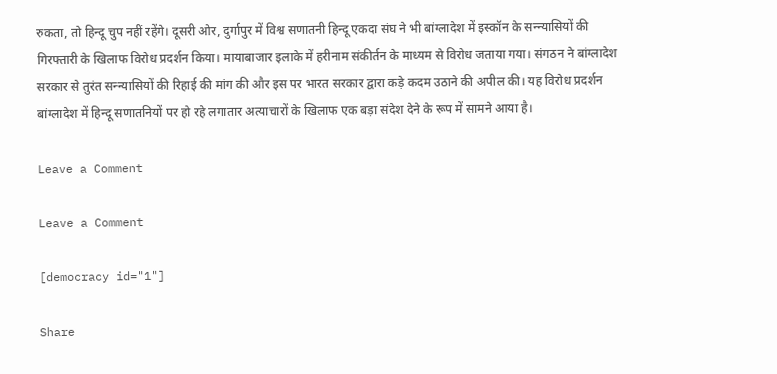रुकता, तो हिन्दू चुप नहीं रहेंगे। दूसरी ओर, दुर्गापुर में विश्व सणातनी हिन्दू एकदा संघ ने भी बांग्लादेश में इस्कॉन के सन्न्यासियों की गिरफ्तारी के खिलाफ विरोध प्रदर्शन किया। मायाबाजार इलाके में हरीनाम संकीर्तन के माध्यम से विरोध जताया गया। संगठन ने बांग्लादेश सरकार से तुरंत सन्न्यासियों की रिहाई की मांग की और इस पर भारत सरकार द्वारा कड़े कदम उठाने की अपील की। यह विरोध प्रदर्शन बांग्लादेश में हिन्दू सणातनियों पर हो रहे लगातार अत्याचारों के खिलाफ एक बड़ा संदेश देने के रूप में सामने आया है।

Leave a Comment

Leave a Comment

[democracy id="1"]

Share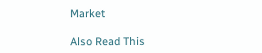Market

Also Read This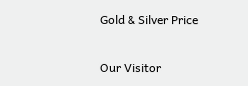Gold & Silver Price

Our Visitor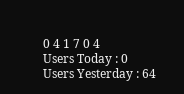0 4 1 7 0 4
Users Today : 0
Users Yesterday : 64